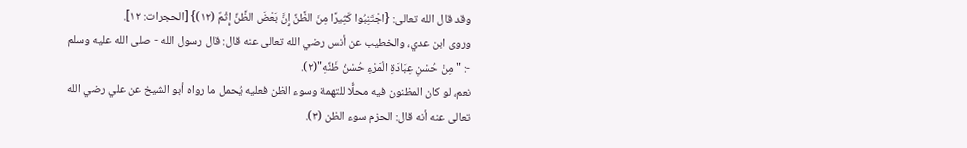وقد قال الله تعالى: {اجْتَنِبُوا كَثِيرًا مِنَ الظَّنِّ إِنَّ بَعْضَ الظَّنِّ إِثْمٌ (١٢)} [الحجرات: ١٢].
وروى ابن عدي، والخطيب عن أنس رضي الله تعالى عنه قال: قال رسول الله - صلى الله عليه وسلم -: "مِنْ حُسْنِ عِبَادَةِ الْمَرْءِ حُسْنُ ظَنِّهِ"(٢).
نعم، لو كان المظنون فيه محلًّا للتهمة وسوء الظن فعليه يُحمل ما رواه أبو الشيخ عن علي رضي الله تعالى عنه أنه قال: الحزم سوء الظن (٣).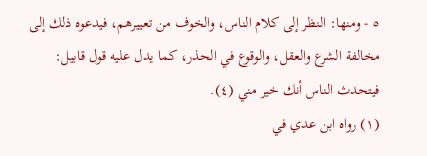٥ - ومنها: النظر إلى كلام الناس، والخوف من تعييرهم، فيدعوه ذلك إلى مخالفة الشرع والعقل، والوقوع في الحذر، كما يدل عليه قول قابيل: فيتحدث الناس أنك خير مني (٤).
(١) رواه ابن عدي في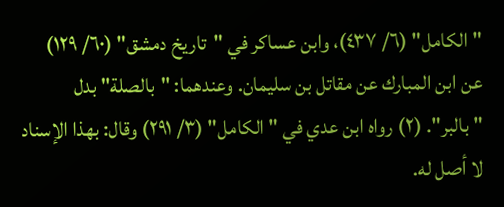"الكامل" (٦/ ٤٣٧)، وابن عساكر في "تاريخ دمشق" (٦٠/ ١٢٩) عن ابن المبارك عن مقاتل بن سليمان. وعندهما: "بالصلة" بدل "بالبر". (٢) رواه ابن عدي في "الكامل" (٣/ ٢٩١) وقال: بهذا الإسناد لا أصل له.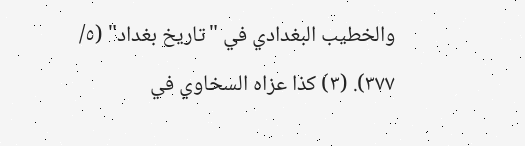والخطيب البغدادي في "تاريخ بغداد" (٥/ ٣٧٧). (٣) كذا عزاه السخاوي في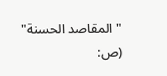"المقاصد الحسنة" (ص: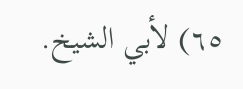٦٥) لأبي الشيخ.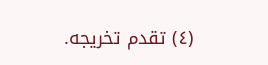(٤) تقدم تخريجه.